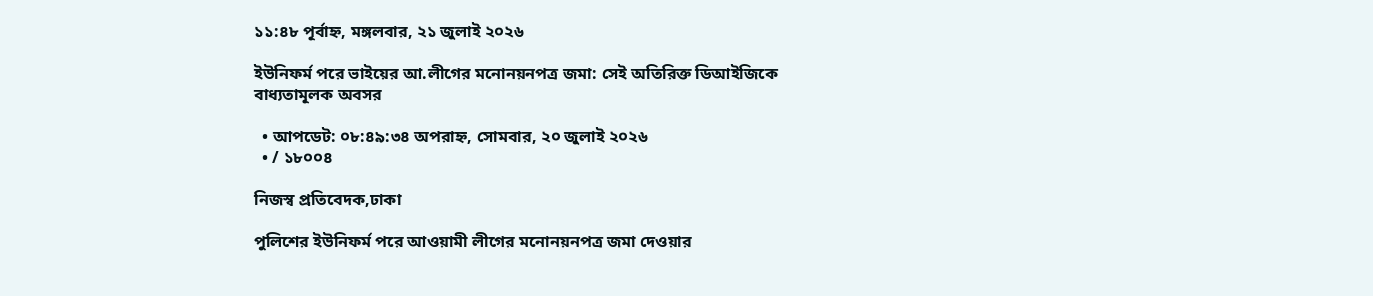১১:৪৮ পূর্বাহ্ন, মঙ্গলবার, ২১ জুলাই ২০২৬

ইউনিফর্ম পরে ভাইয়ের আ.লীগের মনোনয়নপত্র জমা: সেই অতিরিক্ত ডিআইজিকে বাধ্যতামূলক অবসর

  • আপডেট: ০৮:৪৯:৩৪ অপরাহ্ন, সোমবার, ২০ জুলাই ২০২৬
  • / ১৮০০৪

নিজস্ব প্রতিবেদক,ঢাকা

পুলিশের ইউনিফর্ম পরে আওয়ামী লীগের মনোনয়নপত্র জমা দেওয়ার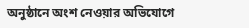অনুষ্ঠানে অংশ নেওয়ার অভিযোগে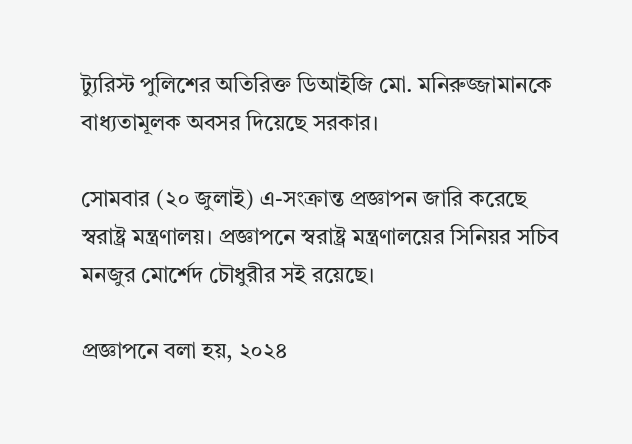ট্যুরিস্ট পুলিশের অতিরিক্ত ডিআইজি মো. মনিরুজ্জামানকে বাধ্যতামূলক অবসর দিয়েছে সরকার।

সোমবার (২০ জুলাই) এ-সংক্রান্ত প্রজ্ঞাপন জারি করেছে স্বরাষ্ট্র মন্ত্রণালয়। প্রজ্ঞাপনে স্বরাষ্ট্র মন্ত্রণালয়ের সিনিয়র সচিব মনজুর মোর্শেদ চৌধুরীর সই রয়েছে।

প্রজ্ঞাপনে বলা হয়, ২০২৪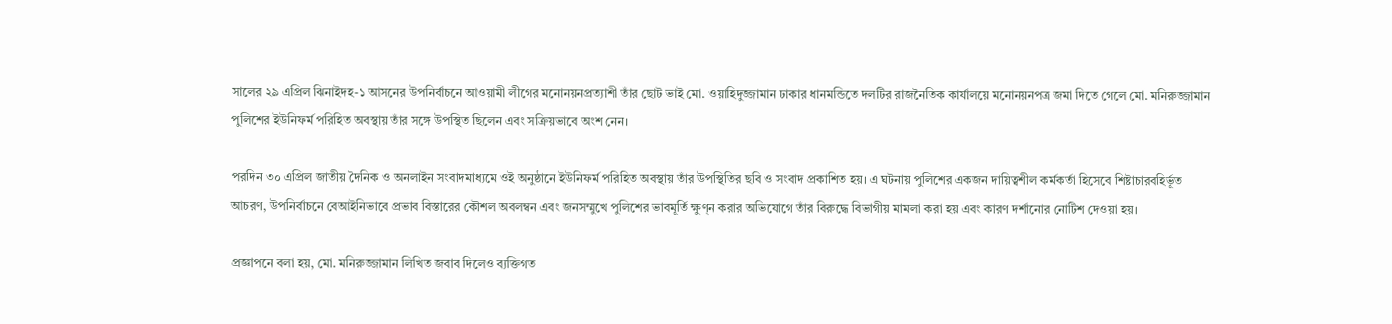সালের ২৯ এপ্রিল ঝিনাইদহ-১ আসনের উপনির্বাচনে আওয়ামী লীগের মনোনয়নপ্রত্যাশী তাঁর ছোট ভাই মো. ওয়াহিদুজ্জামান ঢাকার ধানমন্ডিতে দলটির রাজনৈতিক কার্যালয়ে মনোনয়নপত্র জমা দিতে গেলে মো. মনিরুজ্জামান পুলিশের ইউনিফর্ম পরিহিত অবস্থায় তাঁর সঙ্গে উপস্থিত ছিলেন এবং সক্রিয়ভাবে অংশ নেন।

পরদিন ৩০ এপ্রিল জাতীয় দৈনিক ও অনলাইন সংবাদমাধ্যমে ওই অনুষ্ঠানে ইউনিফর্ম পরিহিত অবস্থায় তাঁর উপস্থিতির ছবি ও সংবাদ প্রকাশিত হয়। এ ঘটনায় পুলিশের একজন দায়িত্বশীল কর্মকর্তা হিসেবে শিষ্টাচারবহির্ভূত আচরণ, উপনির্বাচনে বেআইনিভাবে প্রভাব বিস্তারের কৌশল অবলম্বন এবং জনসম্মুখে পুলিশের ভাবমূর্তি ক্ষুণ্ন করার অভিযোগে তাঁর বিরুদ্ধে বিভাগীয় মামলা করা হয় এবং কারণ দর্শানোর নোটিশ দেওয়া হয়।

প্রজ্ঞাপনে বলা হয়, মো. মনিরুজ্জামান লিখিত জবাব দিলেও ব্যক্তিগত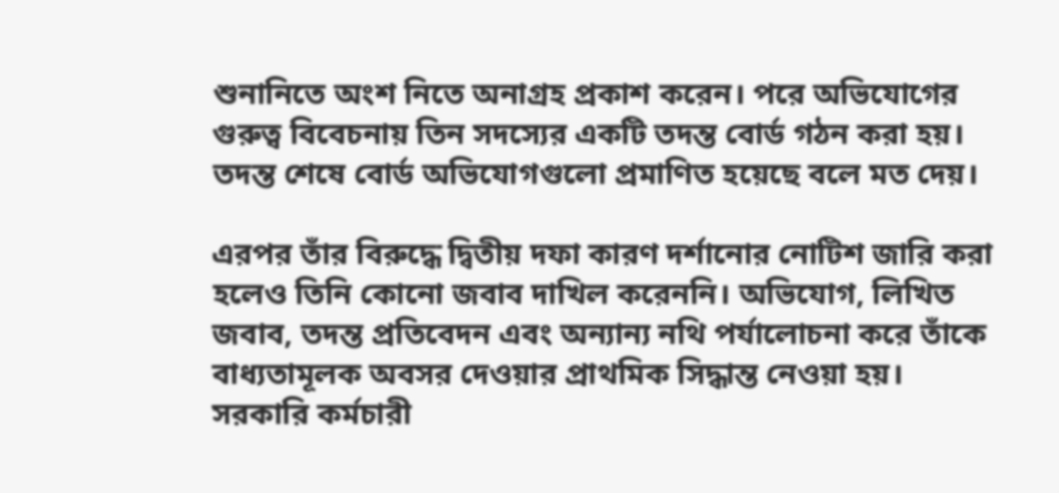শুনানিতে অংশ নিতে অনাগ্রহ প্রকাশ করেন। পরে অভিযোগের গুরুত্ব বিবেচনায় তিন সদস্যের একটি তদন্ত বোর্ড গঠন করা হয়। তদন্ত শেষে বোর্ড অভিযোগগুলো প্রমাণিত হয়েছে বলে মত দেয়।

এরপর তাঁর বিরুদ্ধে দ্বিতীয় দফা কারণ দর্শানোর নোটিশ জারি করা হলেও তিনি কোনো জবাব দাখিল করেননি। অভিযোগ, লিখিত জবাব, তদন্ত প্রতিবেদন এবং অন্যান্য নথি পর্যালোচনা করে তাঁকে বাধ্যতামূলক অবসর দেওয়ার প্রাথমিক সিদ্ধান্ত নেওয়া হয়। সরকারি কর্মচারী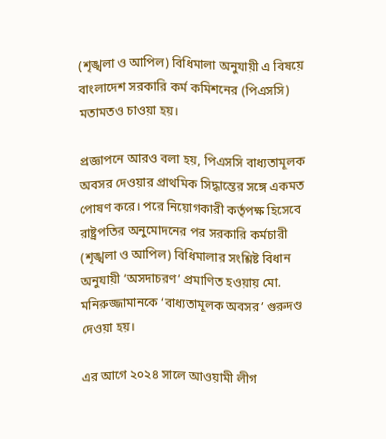(শৃঙ্খলা ও আপিল) বিধিমালা অনুযায়ী এ বিষয়ে বাংলাদেশ সরকারি কর্ম কমিশনের (পিএসসি) মতামতও চাওয়া হয়।

প্রজ্ঞাপনে আরও বলা হয়, পিএসসি বাধ্যতামূলক অবসর দেওয়ার প্রাথমিক সিদ্ধান্তের সঙ্গে একমত পোষণ করে। পরে নিয়োগকারী কর্তৃপক্ষ হিসেবে রাষ্ট্রপতির অনুমোদনের পর সরকারি কর্মচারী (শৃঙ্খলা ও আপিল) বিধিমালার সংশ্লিষ্ট বিধান অনুযায়ী ‘অসদাচরণ’ প্রমাণিত হওয়ায় মো. মনিরুজ্জামানকে ‘বাধ্যতামূলক অবসর’ গুরুদণ্ড দেওয়া হয়।

এর আগে ২০২৪ সালে আওয়ামী লীগ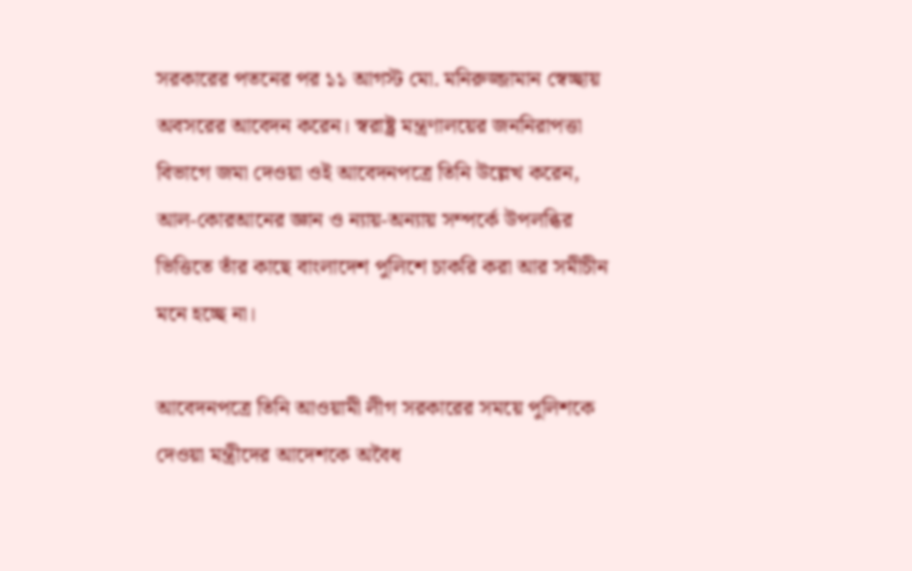সরকারের পতনের পর ১১ আগস্ট মো. মনিরুজ্জামান স্বেচ্ছায় অবসরের আবেদন করেন। স্বরাষ্ট্র মন্ত্রণালয়ের জননিরাপত্তা বিভাগে জমা দেওয়া ওই আবেদনপত্রে তিনি উল্লেখ করেন, আল-কোরআনের জ্ঞান ও ন্যায়-অন্যায় সম্পর্কে উপলব্ধির ভিত্তিতে তাঁর কাছে বাংলাদেশ পুলিশে চাকরি করা আর সমীচীন মনে হচ্ছে না।

আবেদনপত্রে তিনি আওয়ামী লীগ সরকারের সময়ে পুলিশকে দেওয়া মন্ত্রীদের আদেশকে অবৈধ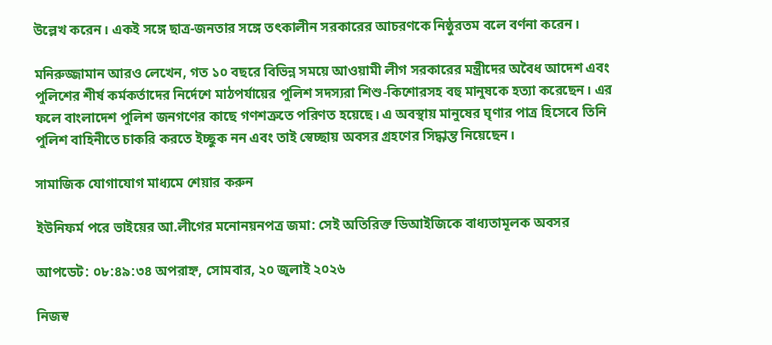উল্লেখ করেন। একই সঙ্গে ছাত্র-জনতার সঙ্গে তৎকালীন সরকারের আচরণকে নিষ্ঠুরতম বলে বর্ণনা করেন।

মনিরুজ্জামান আরও লেখেন, গত ১০ বছরে বিভিন্ন সময়ে আওয়ামী লীগ সরকারের মন্ত্রীদের অবৈধ আদেশ এবং পুলিশের শীর্ষ কর্মকর্তাদের নির্দেশে মাঠপর্যায়ের পুলিশ সদস্যরা শিশু-কিশোরসহ বহু মানুষকে হত্যা করেছেন। এর ফলে বাংলাদেশ পুলিশ জনগণের কাছে গণশত্রুতে পরিণত হয়েছে। এ অবস্থায় মানুষের ঘৃণার পাত্র হিসেবে তিনি পুলিশ বাহিনীতে চাকরি করতে ইচ্ছুক নন এবং তাই স্বেচ্ছায় অবসর গ্রহণের সিদ্ধান্ত নিয়েছেন।

সামাজিক যোগাযোগ মাধ্যমে শেয়ার করুন

ইউনিফর্ম পরে ভাইয়ের আ.লীগের মনোনয়নপত্র জমা: সেই অতিরিক্ত ডিআইজিকে বাধ্যতামূলক অবসর

আপডেট: ০৮:৪৯:৩৪ অপরাহ্ন, সোমবার, ২০ জুলাই ২০২৬

নিজস্ব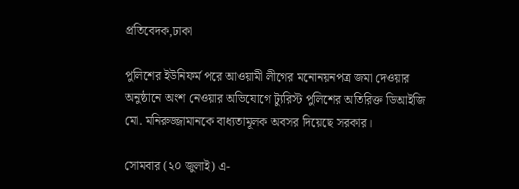প্রতিবেদক,ঢাকা

পুলিশের ইউনিফর্ম পরে আওয়ামী লীগের মনোনয়নপত্র জমা দেওয়ার অনুষ্ঠানে অংশ নেওয়ার অভিযোগে ট্যুরিস্ট পুলিশের অতিরিক্ত ডিআইজি মো. মনিরুজ্জামানকে বাধ্যতামূলক অবসর দিয়েছে সরকার।

সোমবার (২০ জুলাই) এ-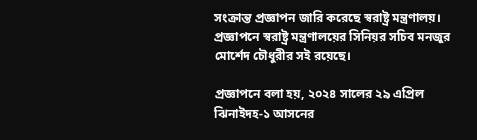সংক্রান্ত প্রজ্ঞাপন জারি করেছে স্বরাষ্ট্র মন্ত্রণালয়। প্রজ্ঞাপনে স্বরাষ্ট্র মন্ত্রণালয়ের সিনিয়র সচিব মনজুর মোর্শেদ চৌধুরীর সই রয়েছে।

প্রজ্ঞাপনে বলা হয়, ২০২৪ সালের ২৯ এপ্রিল ঝিনাইদহ-১ আসনের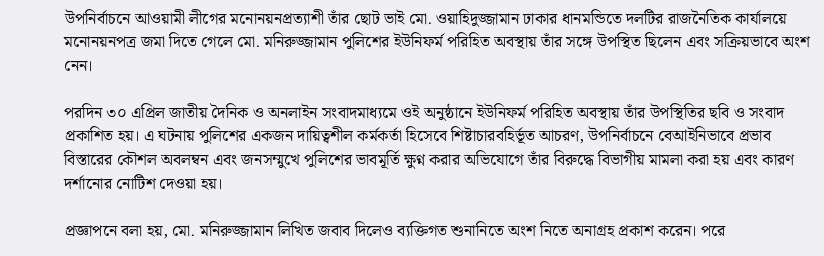উপনির্বাচনে আওয়ামী লীগের মনোনয়নপ্রত্যাশী তাঁর ছোট ভাই মো. ওয়াহিদুজ্জামান ঢাকার ধানমন্ডিতে দলটির রাজনৈতিক কার্যালয়ে মনোনয়নপত্র জমা দিতে গেলে মো. মনিরুজ্জামান পুলিশের ইউনিফর্ম পরিহিত অবস্থায় তাঁর সঙ্গে উপস্থিত ছিলেন এবং সক্রিয়ভাবে অংশ নেন।

পরদিন ৩০ এপ্রিল জাতীয় দৈনিক ও অনলাইন সংবাদমাধ্যমে ওই অনুষ্ঠানে ইউনিফর্ম পরিহিত অবস্থায় তাঁর উপস্থিতির ছবি ও সংবাদ প্রকাশিত হয়। এ ঘটনায় পুলিশের একজন দায়িত্বশীল কর্মকর্তা হিসেবে শিষ্টাচারবহির্ভূত আচরণ, উপনির্বাচনে বেআইনিভাবে প্রভাব বিস্তারের কৌশল অবলম্বন এবং জনসম্মুখে পুলিশের ভাবমূর্তি ক্ষুণ্ন করার অভিযোগে তাঁর বিরুদ্ধে বিভাগীয় মামলা করা হয় এবং কারণ দর্শানোর নোটিশ দেওয়া হয়।

প্রজ্ঞাপনে বলা হয়, মো. মনিরুজ্জামান লিখিত জবাব দিলেও ব্যক্তিগত শুনানিতে অংশ নিতে অনাগ্রহ প্রকাশ করেন। পরে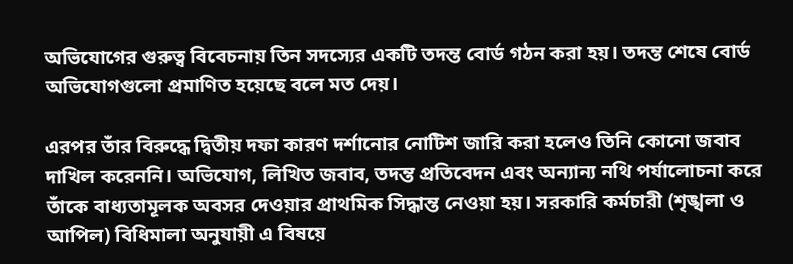অভিযোগের গুরুত্ব বিবেচনায় তিন সদস্যের একটি তদন্ত বোর্ড গঠন করা হয়। তদন্ত শেষে বোর্ড অভিযোগগুলো প্রমাণিত হয়েছে বলে মত দেয়।

এরপর তাঁর বিরুদ্ধে দ্বিতীয় দফা কারণ দর্শানোর নোটিশ জারি করা হলেও তিনি কোনো জবাব দাখিল করেননি। অভিযোগ, লিখিত জবাব, তদন্ত প্রতিবেদন এবং অন্যান্য নথি পর্যালোচনা করে তাঁকে বাধ্যতামূলক অবসর দেওয়ার প্রাথমিক সিদ্ধান্ত নেওয়া হয়। সরকারি কর্মচারী (শৃঙ্খলা ও আপিল) বিধিমালা অনুযায়ী এ বিষয়ে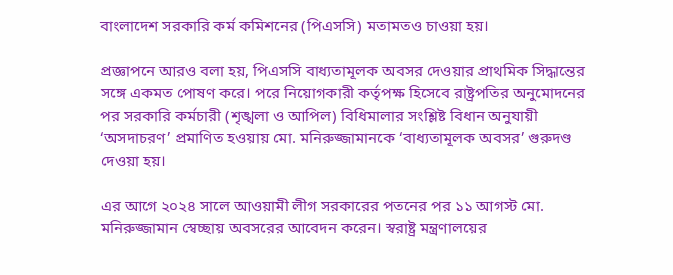বাংলাদেশ সরকারি কর্ম কমিশনের (পিএসসি) মতামতও চাওয়া হয়।

প্রজ্ঞাপনে আরও বলা হয়, পিএসসি বাধ্যতামূলক অবসর দেওয়ার প্রাথমিক সিদ্ধান্তের সঙ্গে একমত পোষণ করে। পরে নিয়োগকারী কর্তৃপক্ষ হিসেবে রাষ্ট্রপতির অনুমোদনের পর সরকারি কর্মচারী (শৃঙ্খলা ও আপিল) বিধিমালার সংশ্লিষ্ট বিধান অনুযায়ী ‘অসদাচরণ’ প্রমাণিত হওয়ায় মো. মনিরুজ্জামানকে ‘বাধ্যতামূলক অবসর’ গুরুদণ্ড দেওয়া হয়।

এর আগে ২০২৪ সালে আওয়ামী লীগ সরকারের পতনের পর ১১ আগস্ট মো. মনিরুজ্জামান স্বেচ্ছায় অবসরের আবেদন করেন। স্বরাষ্ট্র মন্ত্রণালয়ের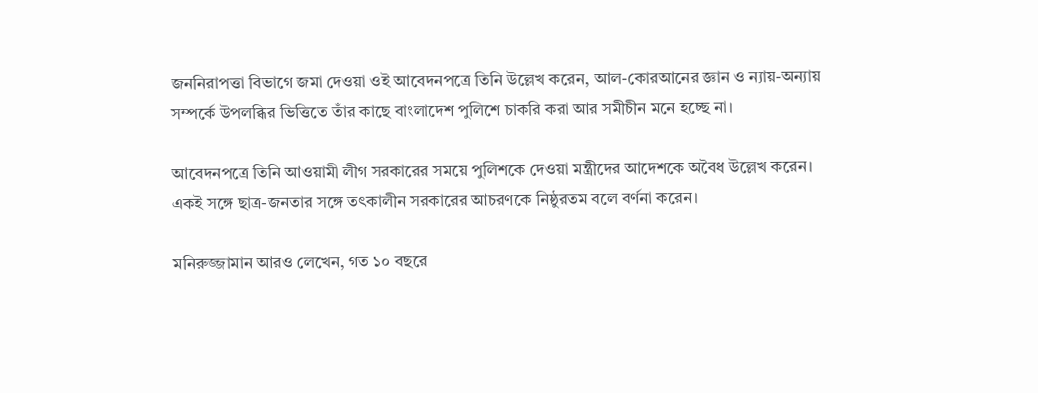জননিরাপত্তা বিভাগে জমা দেওয়া ওই আবেদনপত্রে তিনি উল্লেখ করেন, আল-কোরআনের জ্ঞান ও ন্যায়-অন্যায় সম্পর্কে উপলব্ধির ভিত্তিতে তাঁর কাছে বাংলাদেশ পুলিশে চাকরি করা আর সমীচীন মনে হচ্ছে না।

আবেদনপত্রে তিনি আওয়ামী লীগ সরকারের সময়ে পুলিশকে দেওয়া মন্ত্রীদের আদেশকে অবৈধ উল্লেখ করেন। একই সঙ্গে ছাত্র-জনতার সঙ্গে তৎকালীন সরকারের আচরণকে নিষ্ঠুরতম বলে বর্ণনা করেন।

মনিরুজ্জামান আরও লেখেন, গত ১০ বছরে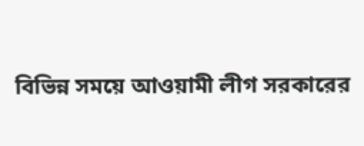বিভিন্ন সময়ে আওয়ামী লীগ সরকারের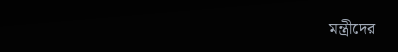মন্ত্রীদের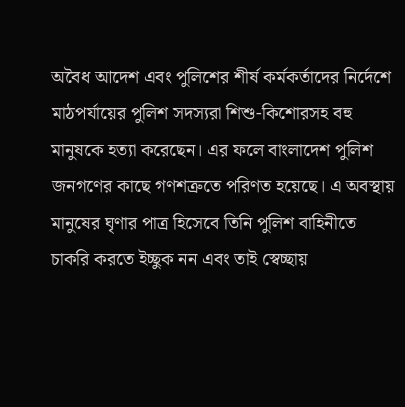অবৈধ আদেশ এবং পুলিশের শীর্ষ কর্মকর্তাদের নির্দেশে মাঠপর্যায়ের পুলিশ সদস্যরা শিশু-কিশোরসহ বহু মানুষকে হত্যা করেছেন। এর ফলে বাংলাদেশ পুলিশ জনগণের কাছে গণশত্রুতে পরিণত হয়েছে। এ অবস্থায় মানুষের ঘৃণার পাত্র হিসেবে তিনি পুলিশ বাহিনীতে চাকরি করতে ইচ্ছুক নন এবং তাই স্বেচ্ছায়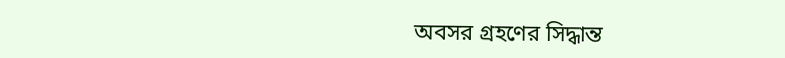অবসর গ্রহণের সিদ্ধান্ত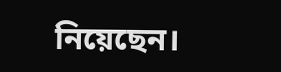নিয়েছেন।